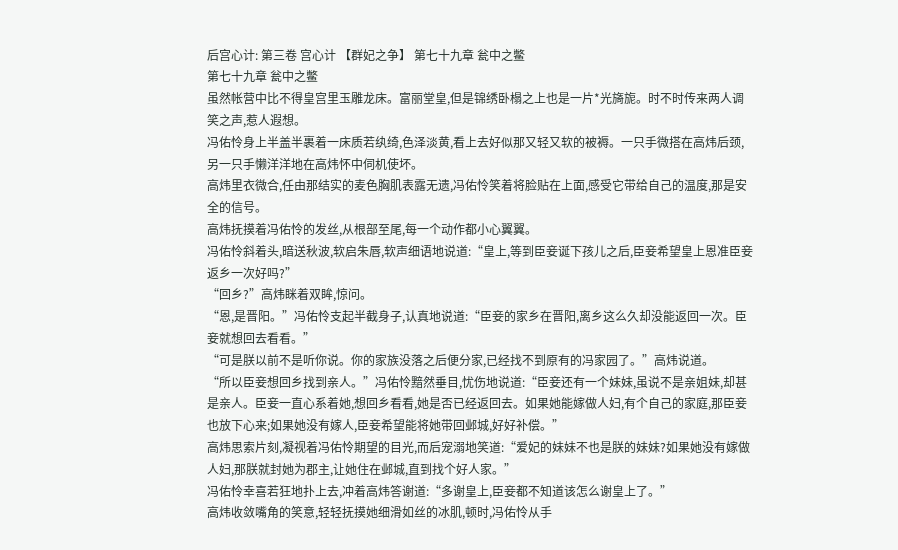后宫心计: 第三卷 宫心计 【群妃之争】 第七十九章 瓮中之鳖
第七十九章 瓮中之鳖
虽然帐营中比不得皇宫里玉雕龙床。富丽堂皇,但是锦绣卧榻之上也是一片*光旖旎。时不时传来两人调笑之声,惹人遐想。
冯佑怜身上半盖半裹着一床质若纨绮,色泽淡黄,看上去好似那又轻又软的被褥。一只手微搭在高炜后颈,另一只手懒洋洋地在高炜怀中伺机使坏。
高炜里衣微合,任由那结实的麦色胸肌表露无遗,冯佑怜笑着将脸贴在上面,感受它带给自己的温度,那是安全的信号。
高炜抚摸着冯佑怜的发丝,从根部至尾,每一个动作都小心翼翼。
冯佑怜斜着头,暗送秋波,软启朱唇,软声细语地说道:“皇上,等到臣妾诞下孩儿之后,臣妾希望皇上恩准臣妾返乡一次好吗?”
“回乡?”高炜眯着双眸,惊问。
“恩,是晋阳。”冯佑怜支起半截身子,认真地说道:“臣妾的家乡在晋阳,离乡这么久却没能返回一次。臣妾就想回去看看。”
“可是朕以前不是听你说。你的家族没落之后便分家,已经找不到原有的冯家园了。”高炜说道。
“所以臣妾想回乡找到亲人。”冯佑怜黯然垂目,忧伤地说道:“臣妾还有一个妹妹,虽说不是亲姐妹,却甚是亲人。臣妾一直心系着她,想回乡看看,她是否已经返回去。如果她能嫁做人妇,有个自己的家庭,那臣妾也放下心来;如果她没有嫁人,臣妾希望能将她带回邺城,好好补偿。”
高炜思索片刻,凝视着冯佑怜期望的目光,而后宠溺地笑道:“爱妃的妹妹不也是朕的妹妹?如果她没有嫁做人妇,那朕就封她为郡主,让她住在邺城,直到找个好人家。”
冯佑怜幸喜若狂地扑上去,冲着高炜答谢道:“多谢皇上,臣妾都不知道该怎么谢皇上了。”
高炜收敛嘴角的笑意,轻轻抚摸她细滑如丝的冰肌,顿时,冯佑怜从手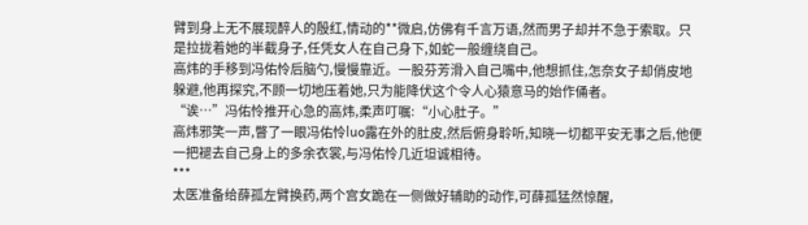臂到身上无不展现醉人的殷红,情动的**微启,仿佛有千言万语,然而男子却并不急于索取。只是拉拢着她的半截身子,任凭女人在自己身下,如蛇一般缠绕自己。
高炜的手移到冯佑怜后脑勺,慢慢靠近。一股芬芳滑入自己嘴中,他想抓住,怎奈女子却俏皮地躲避,他再探究,不顾一切地压着她,只为能降伏这个令人心猿意马的始作俑者。
“诶…”冯佑怜推开心急的高炜,柔声叮嘱:“小心肚子。”
高炜邪笑一声,瞥了一眼冯佑怜luo露在外的肚皮,然后俯身聆听,知晓一切都平安无事之后,他便一把褪去自己身上的多余衣裳,与冯佑怜几近坦诚相待。
***
太医准备给薛孤左臂换药,两个宫女跪在一侧做好辅助的动作,可薛孤猛然惊醒,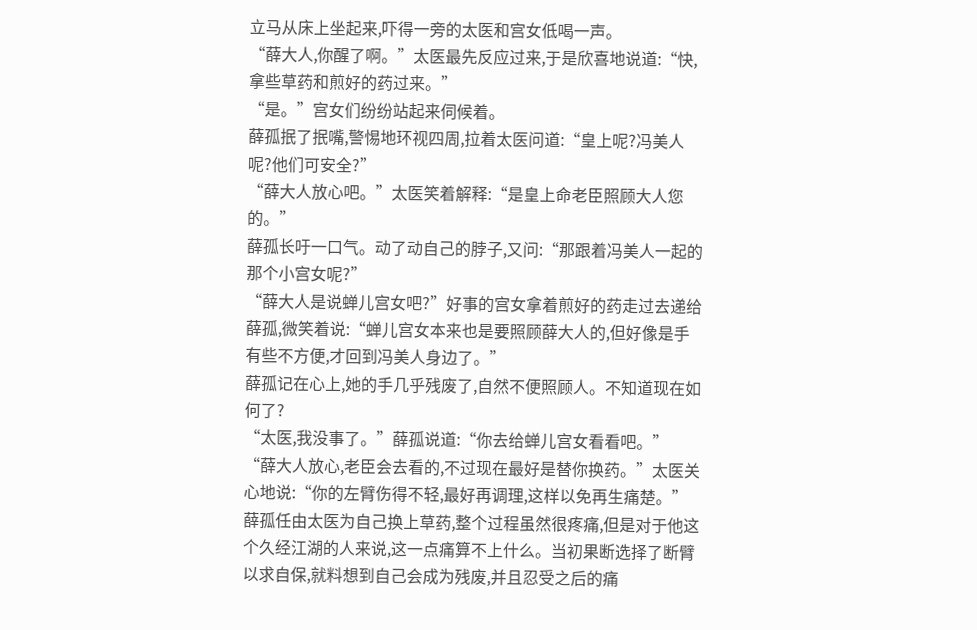立马从床上坐起来,吓得一旁的太医和宫女低喝一声。
“薛大人,你醒了啊。”太医最先反应过来,于是欣喜地说道:“快,拿些草药和煎好的药过来。”
“是。”宫女们纷纷站起来伺候着。
薛孤抿了抿嘴,警惕地环视四周,拉着太医问道:“皇上呢?冯美人呢?他们可安全?”
“薛大人放心吧。”太医笑着解释:“是皇上命老臣照顾大人您的。”
薛孤长吁一口气。动了动自己的脖子,又问:“那跟着冯美人一起的那个小宫女呢?”
“薛大人是说蝉儿宫女吧?”好事的宫女拿着煎好的药走过去递给薛孤,微笑着说:“蝉儿宫女本来也是要照顾薛大人的,但好像是手有些不方便,才回到冯美人身边了。”
薛孤记在心上,她的手几乎残废了,自然不便照顾人。不知道现在如何了?
“太医,我没事了。”薛孤说道:“你去给蝉儿宫女看看吧。”
“薛大人放心,老臣会去看的,不过现在最好是替你换药。”太医关心地说:“你的左臂伤得不轻,最好再调理,这样以免再生痛楚。”
薛孤任由太医为自己换上草药,整个过程虽然很疼痛,但是对于他这个久经江湖的人来说,这一点痛算不上什么。当初果断选择了断臂以求自保,就料想到自己会成为残废,并且忍受之后的痛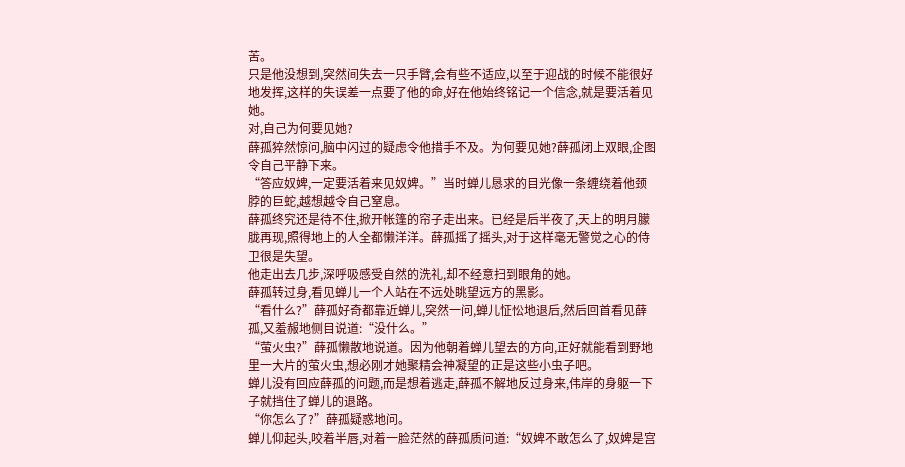苦。
只是他没想到,突然间失去一只手臂,会有些不适应,以至于迎战的时候不能很好地发挥,这样的失误差一点要了他的命,好在他始终铭记一个信念,就是要活着见她。
对,自己为何要见她?
薛孤猝然惊问,脑中闪过的疑虑令他措手不及。为何要见她?薛孤闭上双眼,企图令自己平静下来。
“答应奴婢,一定要活着来见奴婢。”当时蝉儿恳求的目光像一条缠绕着他颈脖的巨蛇,越想越令自己窒息。
薛孤终究还是待不住,掀开帐篷的帘子走出来。已经是后半夜了,天上的明月朦胧再现,照得地上的人全都懒洋洋。薛孤摇了摇头,对于这样毫无警觉之心的侍卫很是失望。
他走出去几步,深呼吸感受自然的洗礼,却不经意扫到眼角的她。
薛孤转过身,看见蝉儿一个人站在不远处眺望远方的黑影。
“看什么?”薛孤好奇都靠近蝉儿,突然一问,蝉儿怔忪地退后,然后回首看见薛孤,又羞赧地侧目说道:“没什么。”
“萤火虫?”薛孤懒散地说道。因为他朝着蝉儿望去的方向,正好就能看到野地里一大片的萤火虫,想必刚才她聚精会神凝望的正是这些小虫子吧。
蝉儿没有回应薛孤的问题,而是想着逃走,薛孤不解地反过身来,伟岸的身躯一下子就挡住了蝉儿的退路。
“你怎么了?”薛孤疑惑地问。
蝉儿仰起头,咬着半唇,对着一脸茫然的薛孤质问道:“奴婢不敢怎么了,奴婢是宫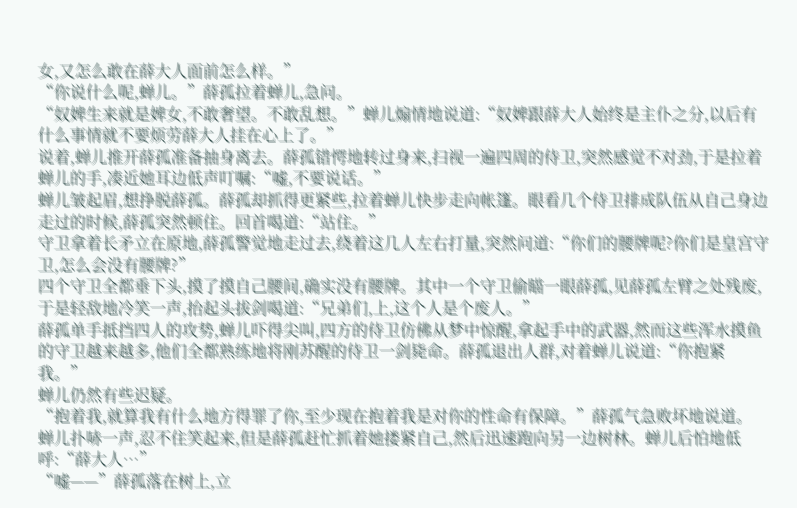女,又怎么敢在薛大人面前怎么样。”
“你说什么呢,蝉儿。”薛孤拉着蝉儿,急问。
“奴婢生来就是婢女,不敢奢望。不敢乱想。”蝉儿煽情地说道:“奴婢跟薛大人始终是主仆之分,以后有什么事情就不要烦劳薛大人挂在心上了。”
说着,蝉儿推开薛孤准备抽身离去。薛孤错愕地转过身来,扫视一遍四周的侍卫,突然感觉不对劲,于是拉着蝉儿的手,凑近她耳边低声叮嘱:“嘘,不要说话。”
蝉儿皱起眉,想挣脱薛孤。薛孤却抓得更紧些,拉着蝉儿快步走向帐篷。眼看几个侍卫排成队伍从自己身边走过的时候,薛孤突然顿住。回首喝道:“站住。”
守卫拿着长矛立在原地,薛孤警觉地走过去,绕着这几人左右打量,突然问道:“你们的腰牌呢?你们是皇宫守卫,怎么会没有腰牌?”
四个守卫全都垂下头,摸了摸自己腰间,确实没有腰牌。其中一个守卫偷瞄一眼薛孤,见薛孤左臂之处残废,于是轻敌地冷笑一声,抬起头拔剑喝道:“兄弟们,上,这个人是个废人。”
薛孤单手抵挡四人的攻势,蝉儿吓得尖叫,四方的侍卫仿佛从梦中惊醒,拿起手中的武器,然而这些浑水摸鱼的守卫越来越多,他们全都熟练地将刚苏醒的侍卫一剑毙命。薛孤退出人群,对着蝉儿说道:“你抱紧我。”
蝉儿仍然有些迟疑。
“抱着我,就算我有什么地方得罪了你,至少现在抱着我是对你的性命有保障。”薛孤气急败坏地说道。
蝉儿扑哧一声,忍不住笑起来,但是薛孤赶忙抓着她搂紧自己,然后迅速跑向另一边树林。蝉儿后怕地低呼:“薛大人…”
“嘘——”薛孤落在树上,立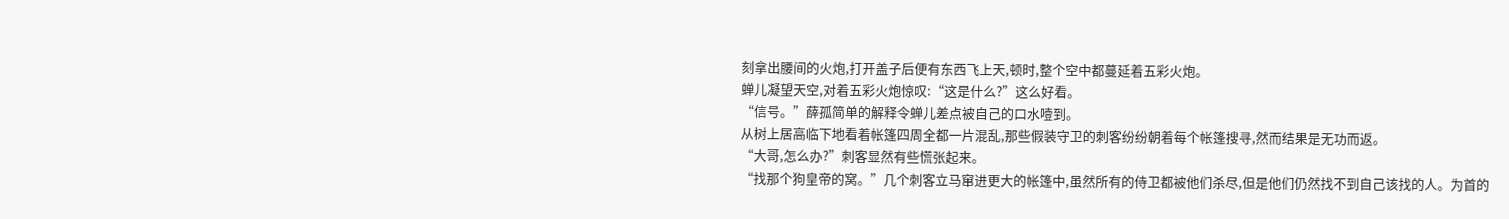刻拿出腰间的火炮,打开盖子后便有东西飞上天,顿时,整个空中都蔓延着五彩火炮。
蝉儿凝望天空,对着五彩火炮惊叹:“这是什么?”这么好看。
“信号。”薛孤简单的解释令蝉儿差点被自己的口水噎到。
从树上居高临下地看着帐篷四周全都一片混乱,那些假装守卫的刺客纷纷朝着每个帐篷搜寻,然而结果是无功而返。
“大哥,怎么办?”刺客显然有些慌张起来。
“找那个狗皇帝的窝。”几个刺客立马窜进更大的帐篷中,虽然所有的侍卫都被他们杀尽,但是他们仍然找不到自己该找的人。为首的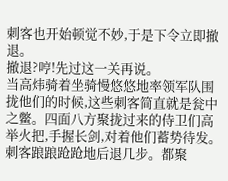刺客也开始顿觉不妙,于是下令立即撤退。
撤退?哼!先过这一关再说。
当高炜骑着坐骑慢悠悠地率领军队围拢他们的时候,这些刺客简直就是瓮中之鳖。四面八方聚拢过来的侍卫们高举火把,手握长剑,对着他们蓄势待发。
刺客踉踉跄跄地后退几步。都聚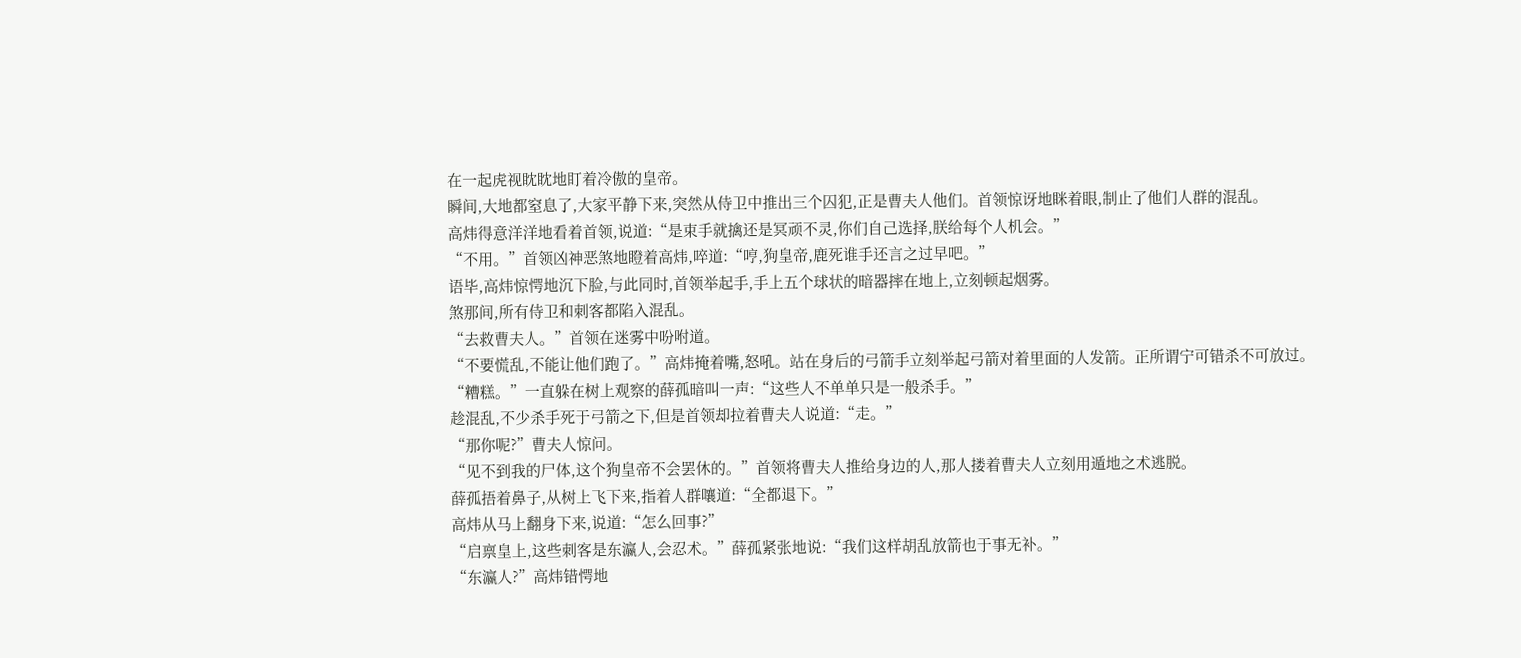在一起虎视眈眈地盯着冷傲的皇帝。
瞬间,大地都窒息了,大家平静下来,突然从侍卫中推出三个囚犯,正是曹夫人他们。首领惊讶地眯着眼,制止了他们人群的混乱。
高炜得意洋洋地看着首领,说道:“是束手就擒还是冥顽不灵,你们自己选择,朕给每个人机会。”
“不用。”首领凶神恶煞地瞪着高炜,啐道:“哼,狗皇帝,鹿死谁手还言之过早吧。”
语毕,高炜惊愕地沉下脸,与此同时,首领举起手,手上五个球状的暗器摔在地上,立刻顿起烟雾。
煞那间,所有侍卫和刺客都陷入混乱。
“去救曹夫人。”首领在迷雾中吩咐道。
“不要慌乱,不能让他们跑了。”高炜掩着嘴,怒吼。站在身后的弓箭手立刻举起弓箭对着里面的人发箭。正所谓宁可错杀不可放过。
“糟糕。”一直躲在树上观察的薛孤暗叫一声:“这些人不单单只是一般杀手。”
趁混乱,不少杀手死于弓箭之下,但是首领却拉着曹夫人说道:“走。”
“那你呢?”曹夫人惊问。
“见不到我的尸体,这个狗皇帝不会罢休的。”首领将曹夫人推给身边的人,那人搂着曹夫人立刻用遁地之术逃脱。
薛孤捂着鼻子,从树上飞下来,指着人群嚷道:“全都退下。”
高炜从马上翻身下来,说道:“怎么回事?”
“启禀皇上,这些刺客是东瀛人,会忍术。”薛孤紧张地说:“我们这样胡乱放箭也于事无补。”
“东瀛人?”高炜错愕地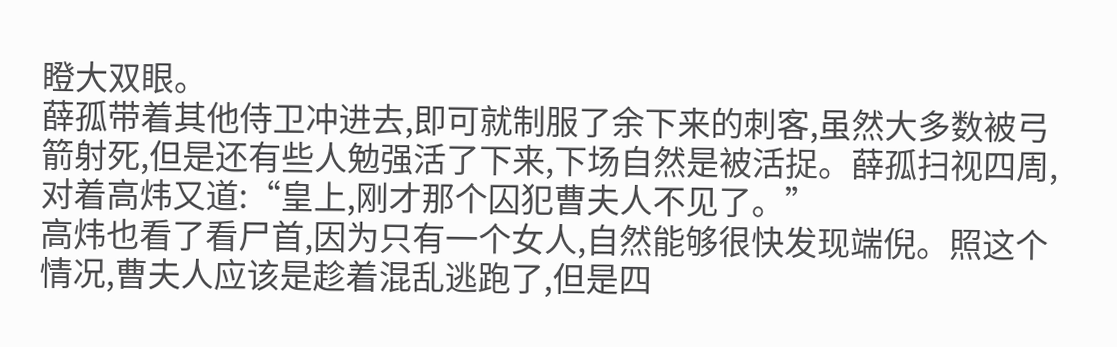瞪大双眼。
薛孤带着其他侍卫冲进去,即可就制服了余下来的刺客,虽然大多数被弓箭射死,但是还有些人勉强活了下来,下场自然是被活捉。薛孤扫视四周,对着高炜又道:“皇上,刚才那个囚犯曹夫人不见了。”
高炜也看了看尸首,因为只有一个女人,自然能够很快发现端倪。照这个情况,曹夫人应该是趁着混乱逃跑了,但是四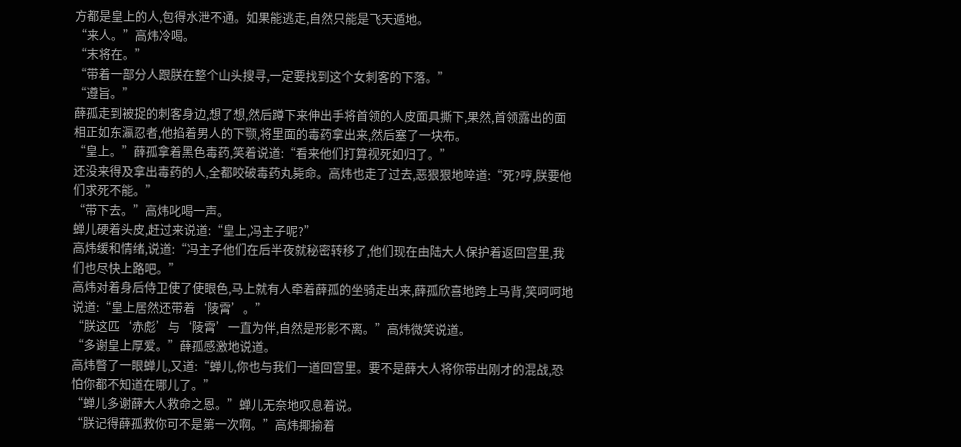方都是皇上的人,包得水泄不通。如果能逃走,自然只能是飞天遁地。
“来人。”高炜冷喝。
“末将在。”
“带着一部分人跟朕在整个山头搜寻,一定要找到这个女刺客的下落。”
“遵旨。”
薛孤走到被捉的刺客身边,想了想,然后蹲下来伸出手将首领的人皮面具撕下,果然,首领露出的面相正如东瀛忍者,他掐着男人的下颚,将里面的毒药拿出来,然后塞了一块布。
“皇上。”薛孤拿着黑色毒药,笑着说道:“看来他们打算视死如归了。”
还没来得及拿出毒药的人,全都咬破毒药丸毙命。高炜也走了过去,恶狠狠地啐道:“死?哼,朕要他们求死不能。”
“带下去。”高炜叱喝一声。
蝉儿硬着头皮,赶过来说道:“皇上,冯主子呢?”
高炜缓和情绪,说道:“冯主子他们在后半夜就秘密转移了,他们现在由陆大人保护着返回宫里,我们也尽快上路吧。”
高炜对着身后侍卫使了使眼色,马上就有人牵着薛孤的坐骑走出来,薛孤欣喜地跨上马背,笑呵呵地说道:“皇上居然还带着‘陵霄’。”
“朕这匹‘赤彪’与‘陵霄’一直为伴,自然是形影不离。”高炜微笑说道。
“多谢皇上厚爱。”薛孤感激地说道。
高炜瞥了一眼蝉儿,又道:“蝉儿,你也与我们一道回宫里。要不是薛大人将你带出刚才的混战,恐怕你都不知道在哪儿了。”
“蝉儿多谢薛大人救命之恩。”蝉儿无奈地叹息着说。
“朕记得薛孤救你可不是第一次啊。”高炜揶揄着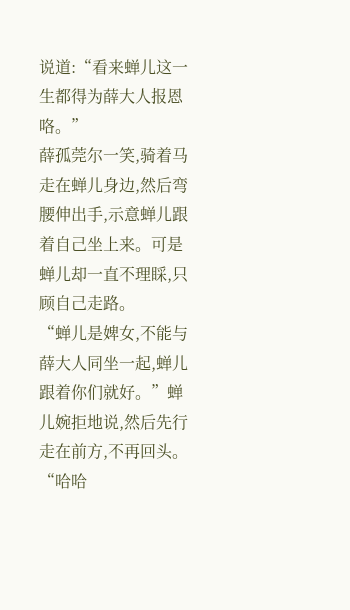说道:“看来蝉儿这一生都得为薛大人报恩咯。”
薛孤莞尔一笑,骑着马走在蝉儿身边,然后弯腰伸出手,示意蝉儿跟着自己坐上来。可是蝉儿却一直不理睬,只顾自己走路。
“蝉儿是婢女,不能与薛大人同坐一起,蝉儿跟着你们就好。”蝉儿婉拒地说,然后先行走在前方,不再回头。
“哈哈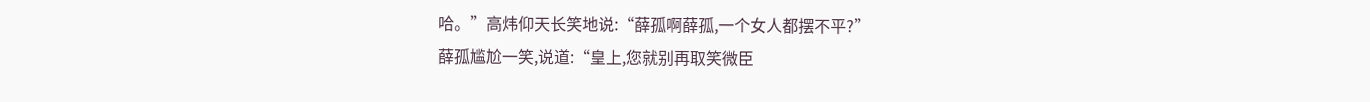哈。”高炜仰天长笑地说:“薛孤啊薛孤,一个女人都摆不平?”
薛孤尴尬一笑,说道:“皇上,您就别再取笑微臣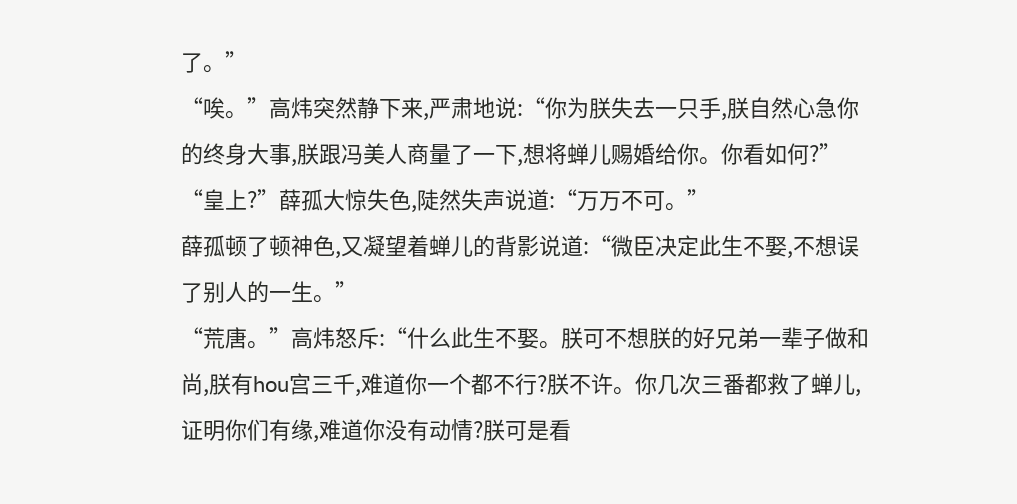了。”
“唉。”高炜突然静下来,严肃地说:“你为朕失去一只手,朕自然心急你的终身大事,朕跟冯美人商量了一下,想将蝉儿赐婚给你。你看如何?”
“皇上?”薛孤大惊失色,陡然失声说道:“万万不可。”
薛孤顿了顿神色,又凝望着蝉儿的背影说道:“微臣决定此生不娶,不想误了别人的一生。”
“荒唐。”高炜怒斥:“什么此生不娶。朕可不想朕的好兄弟一辈子做和尚,朕有hou宫三千,难道你一个都不行?朕不许。你几次三番都救了蝉儿,证明你们有缘,难道你没有动情?朕可是看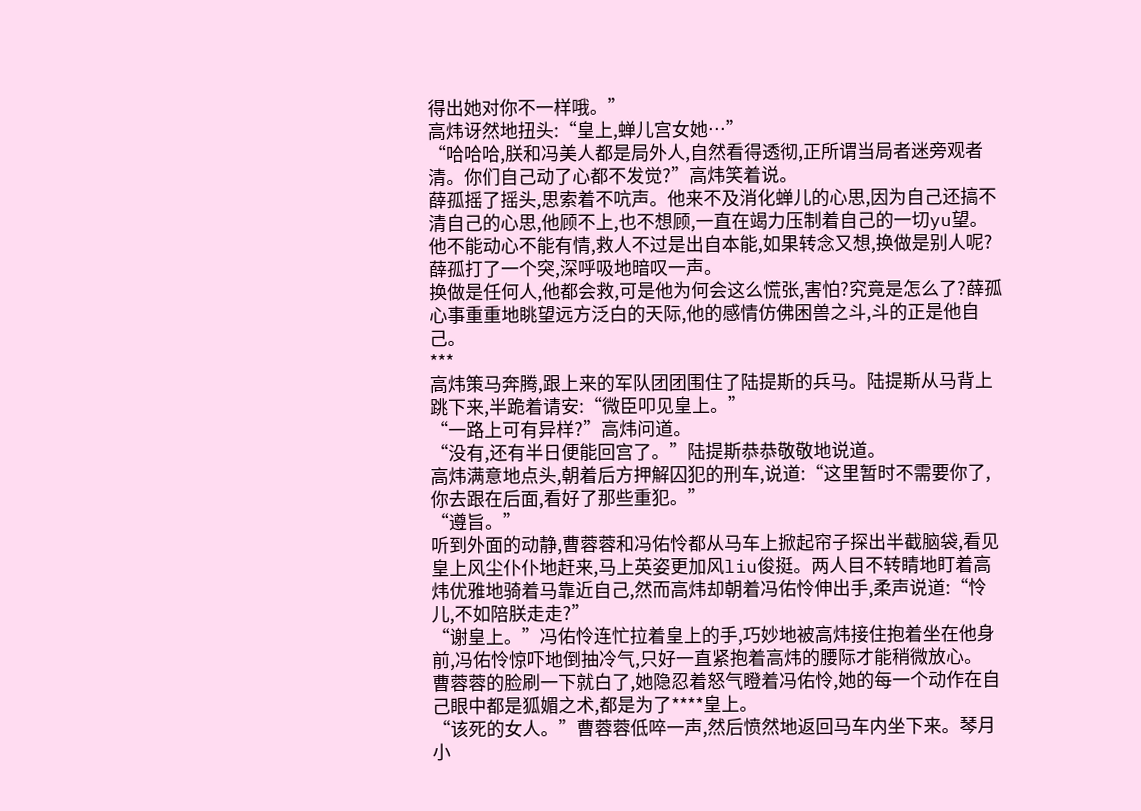得出她对你不一样哦。”
高炜讶然地扭头:“皇上,蝉儿宫女她…”
“哈哈哈,朕和冯美人都是局外人,自然看得透彻,正所谓当局者迷旁观者清。你们自己动了心都不发觉?”高炜笑着说。
薛孤摇了摇头,思索着不吭声。他来不及消化蝉儿的心思,因为自己还搞不清自己的心思,他顾不上,也不想顾,一直在竭力压制着自己的一切yu望。他不能动心不能有情,救人不过是出自本能,如果转念又想,换做是别人呢?
薛孤打了一个突,深呼吸地暗叹一声。
换做是任何人,他都会救,可是他为何会这么慌张,害怕?究竟是怎么了?薛孤心事重重地眺望远方泛白的天际,他的感情仿佛困兽之斗,斗的正是他自己。
***
高炜策马奔腾,跟上来的军队团团围住了陆提斯的兵马。陆提斯从马背上跳下来,半跪着请安:“微臣叩见皇上。”
“一路上可有异样?”高炜问道。
“没有,还有半日便能回宫了。”陆提斯恭恭敬敬地说道。
高炜满意地点头,朝着后方押解囚犯的刑车,说道:“这里暂时不需要你了,你去跟在后面,看好了那些重犯。”
“遵旨。”
听到外面的动静,曹蓉蓉和冯佑怜都从马车上掀起帘子探出半截脑袋,看见皇上风尘仆仆地赶来,马上英姿更加风liu俊挺。两人目不转睛地盯着高炜优雅地骑着马靠近自己,然而高炜却朝着冯佑怜伸出手,柔声说道:“怜儿,不如陪朕走走?”
“谢皇上。”冯佑怜连忙拉着皇上的手,巧妙地被高炜接住抱着坐在他身前,冯佑怜惊吓地倒抽冷气,只好一直紧抱着高炜的腰际才能稍微放心。
曹蓉蓉的脸刷一下就白了,她隐忍着怒气瞪着冯佑怜,她的每一个动作在自己眼中都是狐媚之术,都是为了****皇上。
“该死的女人。”曹蓉蓉低啐一声,然后愤然地返回马车内坐下来。琴月小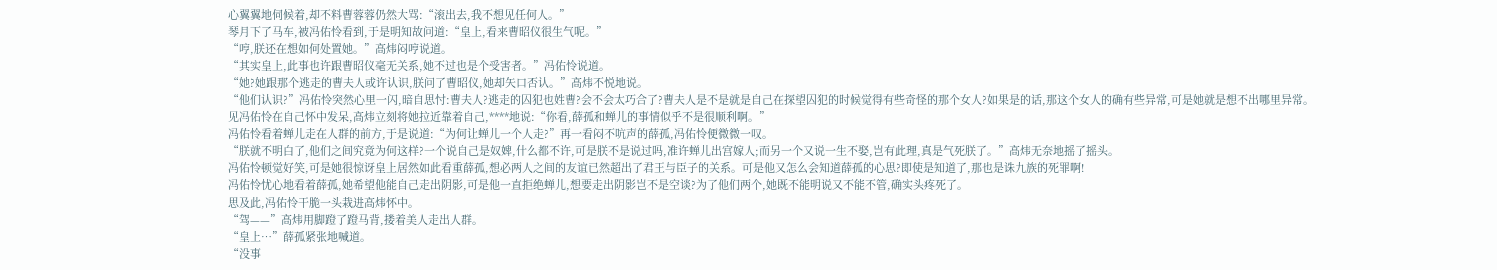心翼翼地伺候着,却不料曹蓉蓉仍然大骂:“滚出去,我不想见任何人。”
琴月下了马车,被冯佑怜看到,于是明知故问道:“皇上,看来曹昭仪很生气呢。”
“哼,朕还在想如何处置她。”高炜闷哼说道。
“其实皇上,此事也许跟曹昭仪毫无关系,她不过也是个受害者。”冯佑怜说道。
“她?她跟那个逃走的曹夫人或许认识,朕问了曹昭仪,她却矢口否认。”高炜不悦地说。
“他们认识?”冯佑怜突然心里一闪,暗自思忖:曹夫人?逃走的囚犯也姓曹?会不会太巧合了?曹夫人是不是就是自己在探望囚犯的时候觉得有些奇怪的那个女人?如果是的话,那这个女人的确有些异常,可是她就是想不出哪里异常。
见冯佑怜在自己怀中发呆,高炜立刻将她拉近靠着自己,****地说:“你看,薛孤和蝉儿的事情似乎不是很顺利啊。”
冯佑怜看着蝉儿走在人群的前方,于是说道:“为何让蝉儿一个人走?”再一看闷不吭声的薛孤,冯佑怜便微微一叹。
“朕就不明白了,他们之间究竟为何这样?一个说自己是奴婢,什么都不许,可是朕不是说过吗,准许蝉儿出宫嫁人;而另一个又说一生不娶,岂有此理,真是气死朕了。”高炜无奈地摇了摇头。
冯佑怜顿觉好笑,可是她很惊讶皇上居然如此看重薛孤,想必两人之间的友谊已然超出了君王与臣子的关系。可是他又怎么会知道薛孤的心思?即使是知道了,那也是诛九族的死罪啊!
冯佑怜忧心地看着薛孤,她希望他能自己走出阴影,可是他一直拒绝蝉儿,想要走出阴影岂不是空谈?为了他们两个,她既不能明说又不能不管,确实头疼死了。
思及此,冯佑怜干脆一头栽进高炜怀中。
“驾——”高炜用脚蹬了蹬马背,搂着美人走出人群。
“皇上…”薛孤紧张地喊道。
“没事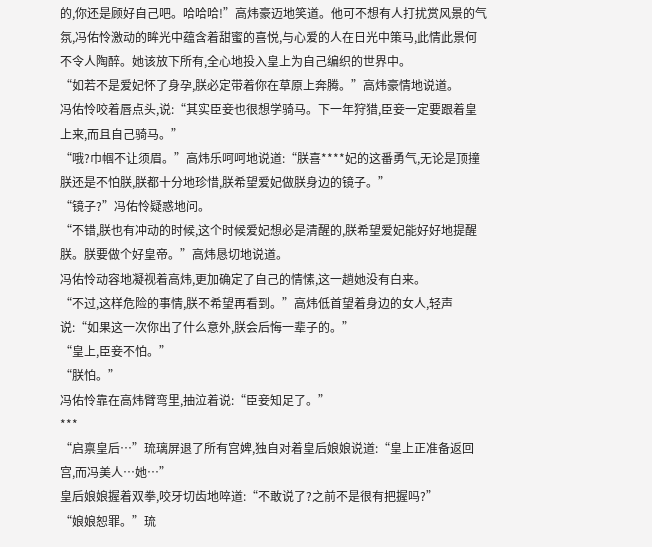的,你还是顾好自己吧。哈哈哈!”高炜豪迈地笑道。他可不想有人打扰赏风景的气氛,冯佑怜激动的眸光中蕴含着甜蜜的喜悦,与心爱的人在日光中策马,此情此景何不令人陶醉。她该放下所有,全心地投入皇上为自己编织的世界中。
“如若不是爱妃怀了身孕,朕必定带着你在草原上奔腾。”高炜豪情地说道。
冯佑怜咬着唇点头,说:“其实臣妾也很想学骑马。下一年狩猎,臣妾一定要跟着皇上来,而且自己骑马。”
“哦?巾帼不让须眉。”高炜乐呵呵地说道:“朕喜****妃的这番勇气,无论是顶撞朕还是不怕朕,朕都十分地珍惜,朕希望爱妃做朕身边的镜子。”
“镜子?”冯佑怜疑惑地问。
“不错,朕也有冲动的时候,这个时候爱妃想必是清醒的,朕希望爱妃能好好地提醒朕。朕要做个好皇帝。”高炜恳切地说道。
冯佑怜动容地凝视着高炜,更加确定了自己的情愫,这一趟她没有白来。
“不过,这样危险的事情,朕不希望再看到。”高炜低首望着身边的女人,轻声说:“如果这一次你出了什么意外,朕会后悔一辈子的。”
“皇上,臣妾不怕。”
“朕怕。”
冯佑怜靠在高炜臂弯里,抽泣着说:“臣妾知足了。”
***
“启禀皇后…”琉璃屏退了所有宫婢,独自对着皇后娘娘说道:“皇上正准备返回宫,而冯美人…她…”
皇后娘娘握着双拳,咬牙切齿地啐道:“不敢说了?之前不是很有把握吗?”
“娘娘恕罪。”琉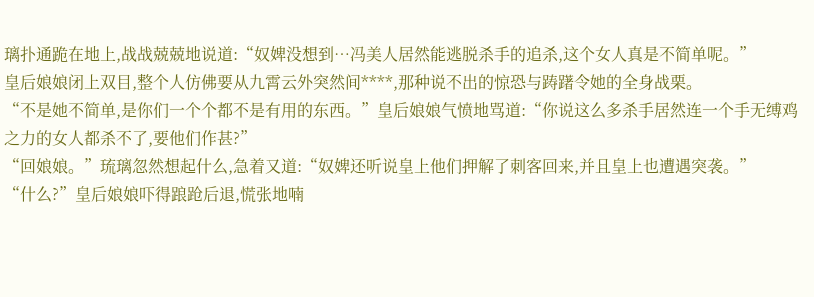璃扑通跪在地上,战战兢兢地说道:“奴婢没想到…冯美人居然能逃脱杀手的追杀,这个女人真是不简单呢。”
皇后娘娘闭上双目,整个人仿佛要从九霄云外突然间****,那种说不出的惊恐与踌躇令她的全身战栗。
“不是她不简单,是你们一个个都不是有用的东西。”皇后娘娘气愤地骂道:“你说这么多杀手居然连一个手无缚鸡之力的女人都杀不了,要他们作甚?”
“回娘娘。”琉璃忽然想起什么,急着又道:“奴婢还听说皇上他们押解了刺客回来,并且皇上也遭遇突袭。”
“什么?”皇后娘娘吓得踉跄后退,慌张地喃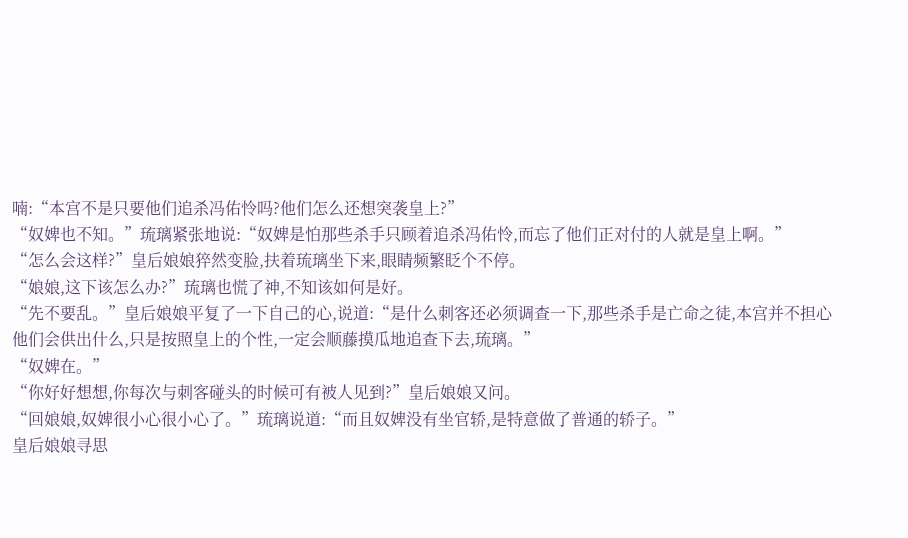喃:“本宫不是只要他们追杀冯佑怜吗?他们怎么还想突袭皇上?”
“奴婢也不知。”琉璃紧张地说:“奴婢是怕那些杀手只顾着追杀冯佑怜,而忘了他们正对付的人就是皇上啊。”
“怎么会这样?”皇后娘娘猝然变脸,扶着琉璃坐下来,眼睛频繁眨个不停。
“娘娘,这下该怎么办?”琉璃也慌了神,不知该如何是好。
“先不要乱。”皇后娘娘平复了一下自己的心,说道:“是什么刺客还必须调查一下,那些杀手是亡命之徒,本宫并不担心他们会供出什么,只是按照皇上的个性,一定会顺藤摸瓜地追查下去,琉璃。”
“奴婢在。”
“你好好想想,你每次与刺客碰头的时候可有被人见到?”皇后娘娘又问。
“回娘娘,奴婢很小心很小心了。”琉璃说道:“而且奴婢没有坐官轿,是特意做了普通的轿子。”
皇后娘娘寻思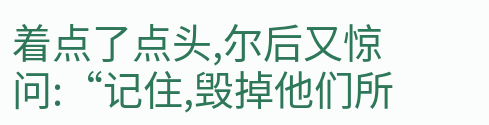着点了点头,尔后又惊问:“记住,毁掉他们所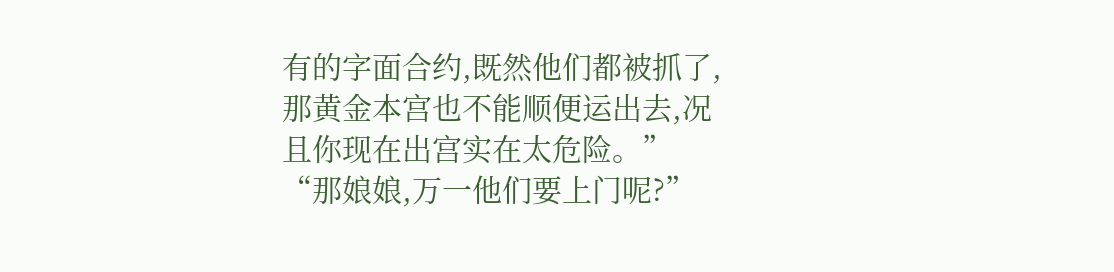有的字面合约,既然他们都被抓了,那黄金本宫也不能顺便运出去,况且你现在出宫实在太危险。”
“那娘娘,万一他们要上门呢?”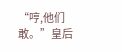“哼,他们敢。”皇后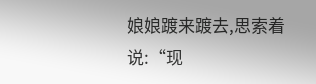娘娘踱来踱去,思索着说:“现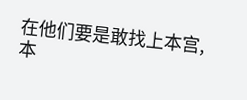在他们要是敢找上本宫,本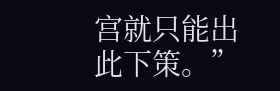宫就只能出此下策。”